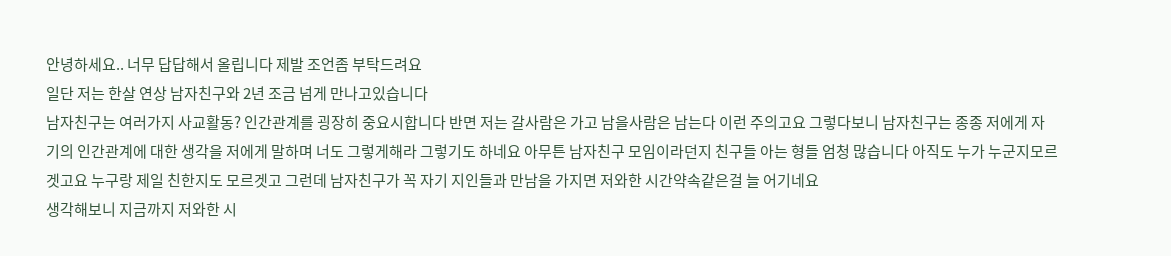안녕하세요.. 너무 답답해서 올립니다 제발 조언좀 부탁드려요
일단 저는 한살 연상 남자친구와 2년 조금 넘게 만나고있습니다
남자친구는 여러가지 사교활동? 인간관계를 굉장히 중요시합니다 반면 저는 갈사람은 가고 남을사람은 남는다 이런 주의고요 그렇다보니 남자친구는 종종 저에게 자기의 인간관계에 대한 생각을 저에게 말하며 너도 그렇게해라 그렇기도 하네요 아무튼 남자친구 모임이라던지 친구들 아는 형들 엄청 많습니다 아직도 누가 누군지모르겟고요 누구랑 제일 친한지도 모르겟고 그런데 남자친구가 꼭 자기 지인들과 만남을 가지면 저와한 시간약속같은걸 늘 어기네요
생각해보니 지금까지 저와한 시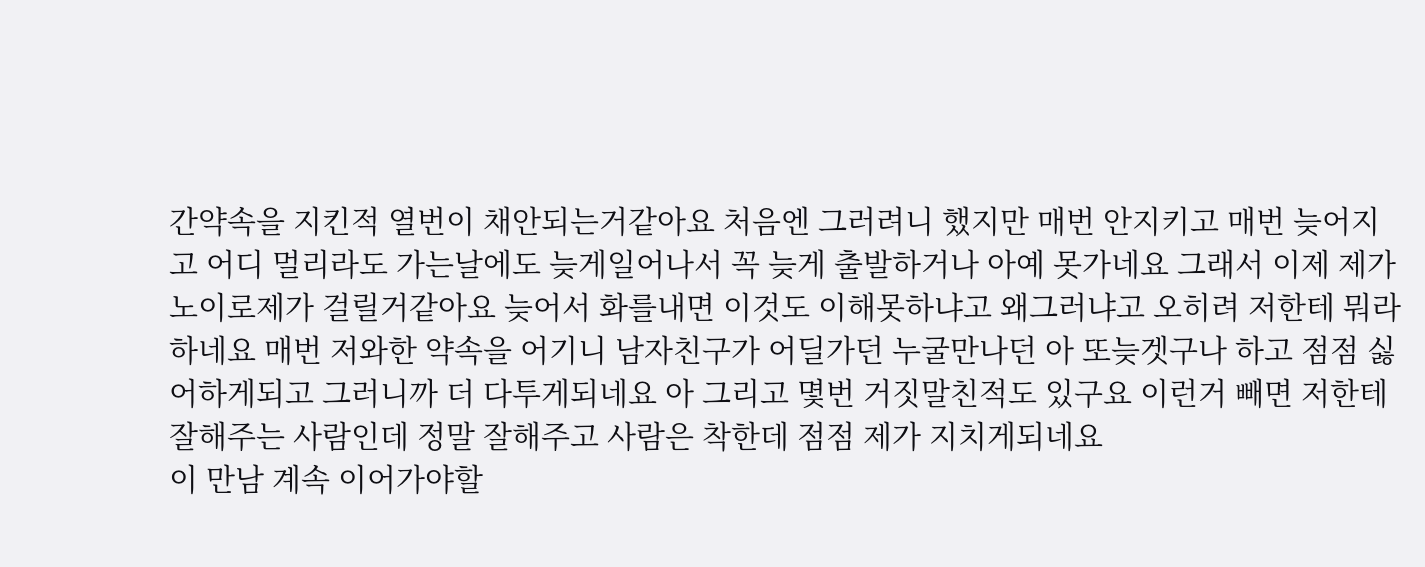간약속을 지킨적 열번이 채안되는거같아요 처음엔 그러려니 했지만 매번 안지키고 매번 늦어지고 어디 멀리라도 가는날에도 늦게일어나서 꼭 늦게 출발하거나 아예 못가네요 그래서 이제 제가 노이로제가 걸릴거같아요 늦어서 화를내면 이것도 이해못하냐고 왜그러냐고 오히려 저한테 뭐라하네요 매번 저와한 약속을 어기니 남자친구가 어딜가던 누굴만나던 아 또늦겟구나 하고 점점 싫어하게되고 그러니까 더 다투게되네요 아 그리고 몇번 거짓말친적도 있구요 이런거 빼면 저한테 잘해주는 사람인데 정말 잘해주고 사람은 착한데 점점 제가 지치게되네요
이 만남 계속 이어가야할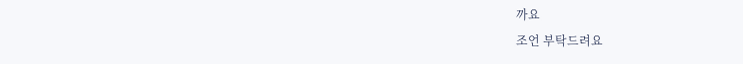까요
조언 부탁드려요